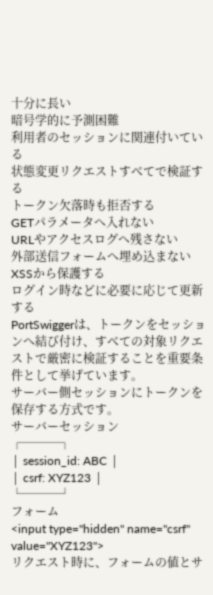十分に長い
暗号学的に予測困難
利用者のセッションに関連付いている
状態変更リクエストすべてで検証する
トークン欠落時も拒否する
GETパラメータへ入れない
URLやアクセスログへ残さない
外部送信フォームへ埋め込まない
XSSから保護する
ログイン時などに必要に応じて更新する
PortSwiggerは、トークンをセッションへ結び付け、すべての対象リクエストで厳密に検証することを重要条件として挙げています。
サーバー側セッションにトークンを保存する方式です。
サーバーセッション
┌───┐
│ session_id: ABC │
│ csrf: XYZ123 │
└───┘
フォーム
<input type="hidden" name="csrf" value="XYZ123">
リクエスト時に、フォームの値とサ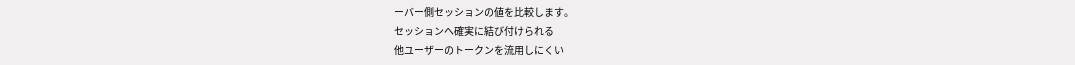ーバー側セッションの値を比較します。
セッションへ確実に結び付けられる
他ユーザーのトークンを流用しにくい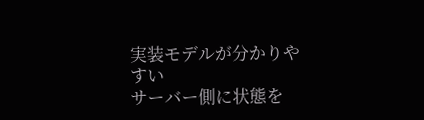実装モデルが分かりやすい
サーバー側に状態を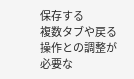保存する
複数タブや戻る操作との調整が必要な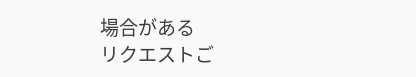場合がある
リクエストご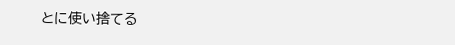とに使い捨てる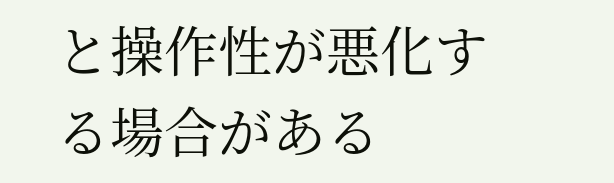と操作性が悪化する場合がある